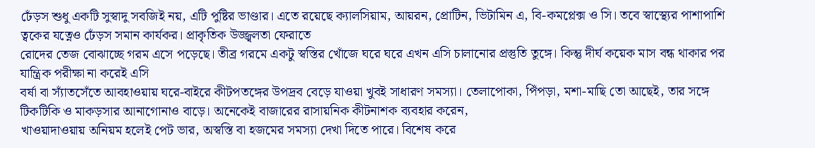ঢেঁড়স শুধু একটি সুস্বাদু সবজিই নয়, এটি পুষ্টির ভাণ্ডার। এতে রয়েছে ক্যালসিয়াম, আয়রন, প্রোটিন, ভিটামিন এ, বি-কমপ্লেক্স ও সি। তবে স্বাস্থ্যের পাশাপাশি ত্বকের যত্নেও ঢেঁড়স সমান কার্যকর। প্রাকৃতিক উজ্জ্বলতা ফেরাতে
রোদের তেজ বোঝাচ্ছে গরম এসে পড়েছে। তীব্র গরমে একটু স্বস্তির খোঁজে ঘরে ঘরে এখন এসি চালানোর প্রস্তুতি তুঙ্গে। কিন্তু দীর্ঘ কয়েক মাস বন্ধ থাকার পর যান্ত্রিক পরীক্ষা না করেই এসি
বর্ষা বা স্যাঁতসেঁতে আবহাওয়ায় ঘরে-বাইরে কীটপতঙ্গের উপদ্রব বেড়ে যাওয়া খুবই সাধারণ সমস্যা। তেলাপোকা, পিঁপড়া, মশা-মাছি তো আছেই, তার সঙ্গে টিকটিকি ও মাকড়সার আনাগোনাও বাড়ে। অনেকেই বাজারের রাসায়নিক কীটনাশক ব্যবহার করেন,
খাওয়াদাওয়ায় অনিয়ম হলেই পেট ভার, অস্বস্তি বা হজমের সমস্যা দেখা দিতে পারে। বিশেষ করে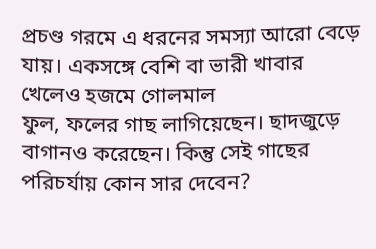প্রচণ্ড গরমে এ ধরনের সমস্যা আরো বেড়ে যায়। একসঙ্গে বেশি বা ভারী খাবার খেলেও হজমে গোলমাল
ফুল, ফলের গাছ লাগিয়েছেন। ছাদজুড়ে বাগানও করেছেন। কিন্তু সেই গাছের পরিচর্যায় কোন সার দেবেন?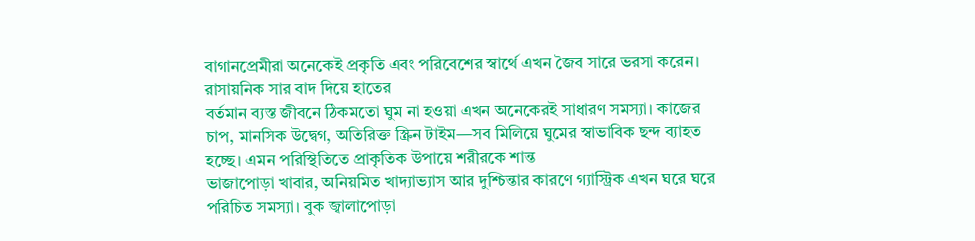বাগানপ্রেমীরা অনেকেই প্রকৃতি এবং পরিবেশের স্বার্থে এখন জৈব সারে ভরসা করেন। রাসায়নিক সার বাদ দিয়ে হাতের
বর্তমান ব্যস্ত জীবনে ঠিকমতো ঘুম না হওয়া এখন অনেকেরই সাধারণ সমস্যা। কাজের চাপ, মানসিক উদ্বেগ, অতিরিক্ত স্ক্রিন টাইম—সব মিলিয়ে ঘুমের স্বাভাবিক ছন্দ ব্যাহত হচ্ছে। এমন পরিস্থিতিতে প্রাকৃতিক উপায়ে শরীরকে শান্ত
ভাজাপোড়া খাবার, অনিয়মিত খাদ্যাভ্যাস আর দুশ্চিন্তার কারণে গ্যাস্ট্রিক এখন ঘরে ঘরে পরিচিত সমস্যা। বুক জ্বালাপোড়া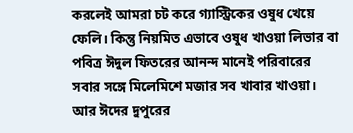করলেই আমরা চট করে গ্যাস্ট্রিকের ওষুধ খেয়ে ফেলি। কিন্তু নিয়মিত এভাবে ওষুধ খাওয়া লিভার বা
পবিত্র ঈদুল ফিতরের আনন্দ মানেই পরিবারের সবার সঙ্গে মিলেমিশে মজার সব খাবার খাওয়া। আর ঈদের দুপুরের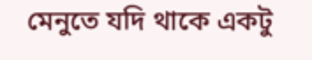মেনুতে যদি থাকে একটু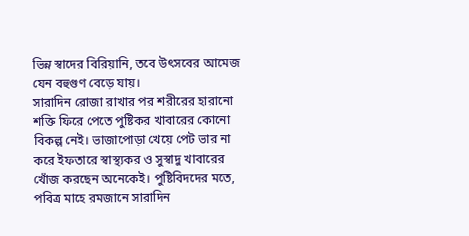ভিন্ন স্বাদের বিরিয়ানি, তবে উৎসবের আমেজ যেন বহুগুণ বেড়ে যায়।
সারাদিন রোজা রাখার পর শরীরের হারানো শক্তি ফিরে পেতে পুষ্টিকর খাবারের কোনো বিকল্প নেই। ভাজাপোড়া খেয়ে পেট ভার না করে ইফতারে স্বাস্থ্যকর ও সুস্বাদু খাবারের খোঁজ করছেন অনেকেই। পুষ্টিবিদদের মতে,
পবিত্র মাহে রমজানে সারাদিন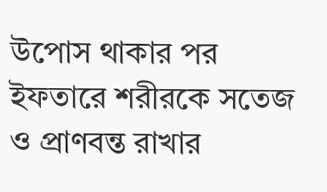উপোস থাকার পর ইফতারে শরীরকে সতেজ ও প্রাণবন্ত রাখার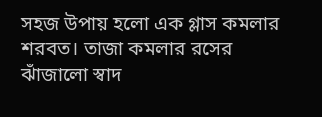সহজ উপায় হলো এক গ্লাস কমলার শরবত। তাজা কমলার রসের ঝাঁজালো স্বাদ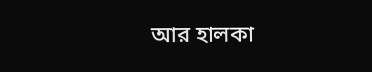আর হালকা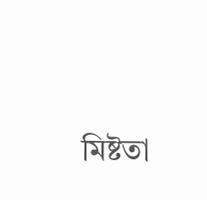মিষ্টতা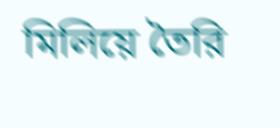মিলিয়ে তৈরি